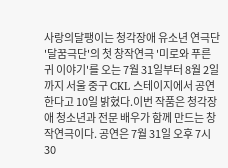사랑의달팽이는 청각장애 유소년 연극단 '달꿈극단'의 첫 창작연극 '미로와 푸른귀 이야기'를 오는 7월 31일부터 8월 2일까지 서울 중구 CKL 스테이지에서 공연한다고 10일 밝혔다.이번 작품은 청각장애 청소년과 전문 배우가 함께 만드는 창작연극이다. 공연은 7월 31일 오후 7시 30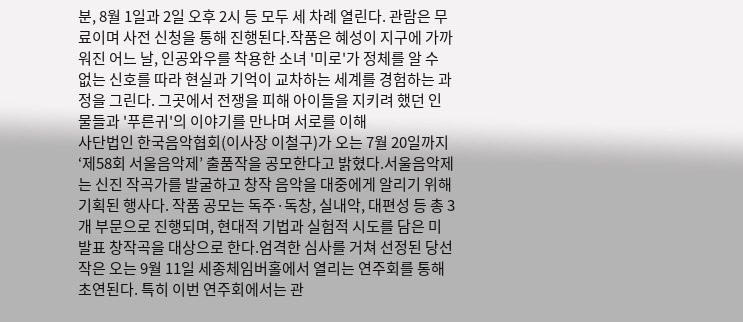분, 8월 1일과 2일 오후 2시 등 모두 세 차례 열린다. 관람은 무료이며 사전 신청을 통해 진행된다.작품은 혜성이 지구에 가까워진 어느 날, 인공와우를 착용한 소녀 '미로'가 정체를 알 수 없는 신호를 따라 현실과 기억이 교차하는 세계를 경험하는 과정을 그린다. 그곳에서 전쟁을 피해 아이들을 지키려 했던 인물들과 '푸른귀'의 이야기를 만나며 서로를 이해
사단법인 한국음악협회(이사장 이철구)가 오는 7월 20일까지 ‘제58회 서울음악제’ 출품작을 공모한다고 밝혔다.서울음악제는 신진 작곡가를 발굴하고 창작 음악을 대중에게 알리기 위해 기획된 행사다. 작품 공모는 독주·독창, 실내악, 대편성 등 총 3개 부문으로 진행되며, 현대적 기법과 실험적 시도를 담은 미발표 창작곡을 대상으로 한다.엄격한 심사를 거쳐 선정된 당선작은 오는 9월 11일 세종체임버홀에서 열리는 연주회를 통해 초연된다. 특히 이번 연주회에서는 관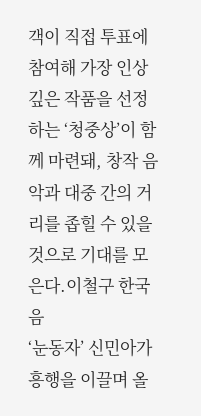객이 직접 투표에 참여해 가장 인상 깊은 작품을 선정하는 ‘청중상’이 함께 마련돼, 창작 음악과 대중 간의 거리를 좁힐 수 있을 것으로 기대를 모은다.이철구 한국음
‘눈동자’ 신민아가 흥행을 이끌며 올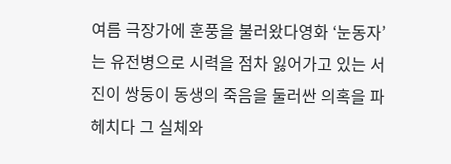여름 극장가에 훈풍을 불러왔다영화 ‘눈동자’는 유전병으로 시력을 점차 잃어가고 있는 서진이 쌍둥이 동생의 죽음을 둘러싼 의혹을 파헤치다 그 실체와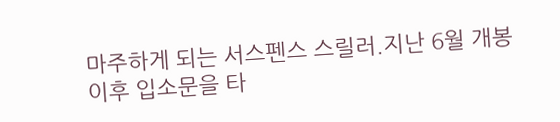마주하게 되는 서스펜스 스릴러.지난 6월 개봉 이후 입소문을 타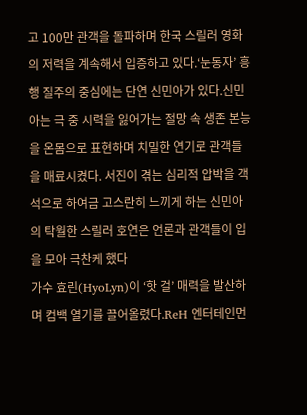고 100만 관객을 돌파하며 한국 스릴러 영화의 저력을 계속해서 입증하고 있다.‘눈동자’ 흥행 질주의 중심에는 단연 신민아가 있다.신민아는 극 중 시력을 잃어가는 절망 속 생존 본능을 온몸으로 표현하며 치밀한 연기로 관객들을 매료시켰다. 서진이 겪는 심리적 압박을 객석으로 하여금 고스란히 느끼게 하는 신민아의 탁월한 스릴러 호연은 언론과 관객들이 입을 모아 극찬케 했다
가수 효린(HyoLyn)이 ‘핫 걸’ 매력을 발산하며 컴백 열기를 끌어올렸다.ReH 엔터테인먼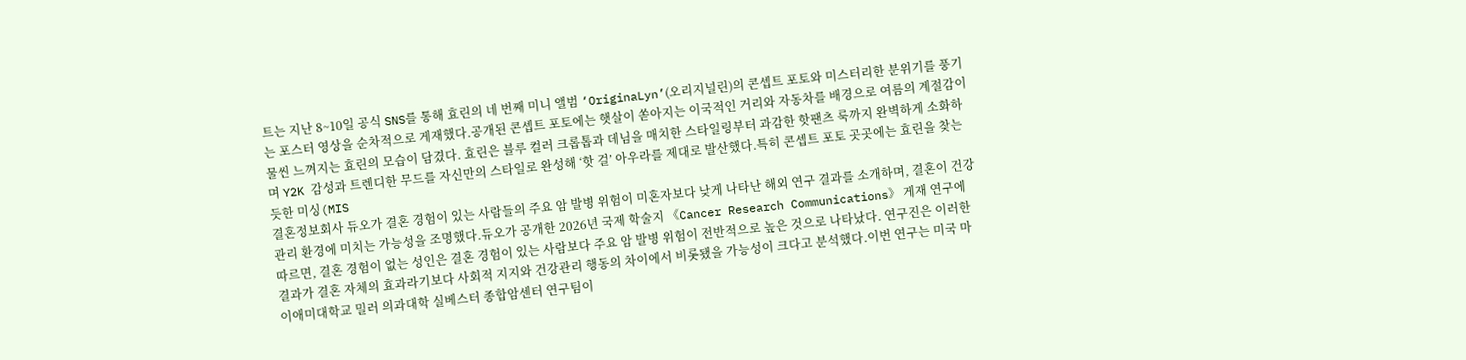트는 지난 8~10일 공식 SNS를 통해 효린의 네 번째 미니 앨범 ‘OriginaLyn’(오리지널린)의 콘셉트 포토와 미스터리한 분위기를 풍기는 포스터 영상을 순차적으로 게재했다.공개된 콘셉트 포토에는 햇살이 쏟아지는 이국적인 거리와 자동차를 배경으로 여름의 계절감이 물씬 느껴지는 효린의 모습이 담겼다. 효린은 블루 컬러 크롭톱과 데님을 매치한 스타일링부터 과감한 핫팬츠 룩까지 완벽하게 소화하며 Y2K 감성과 트렌디한 무드를 자신만의 스타일로 완성해 ‘핫 걸’ 아우라를 제대로 발산했다.특히 콘셉트 포토 곳곳에는 효린을 찾는 듯한 미싱(MIS
결혼정보회사 듀오가 결혼 경험이 있는 사람들의 주요 암 발병 위험이 미혼자보다 낮게 나타난 해외 연구 결과를 소개하며, 결혼이 건강관리 환경에 미치는 가능성을 조명했다.듀오가 공개한 2026년 국제 학술지 《Cancer Research Communications》 게재 연구에 따르면, 결혼 경험이 없는 성인은 결혼 경험이 있는 사람보다 주요 암 발병 위험이 전반적으로 높은 것으로 나타났다. 연구진은 이러한 결과가 결혼 자체의 효과라기보다 사회적 지지와 건강관리 행동의 차이에서 비롯됐을 가능성이 크다고 분석했다.이번 연구는 미국 마이애미대학교 밀러 의과대학 실베스터 종합암센터 연구팀이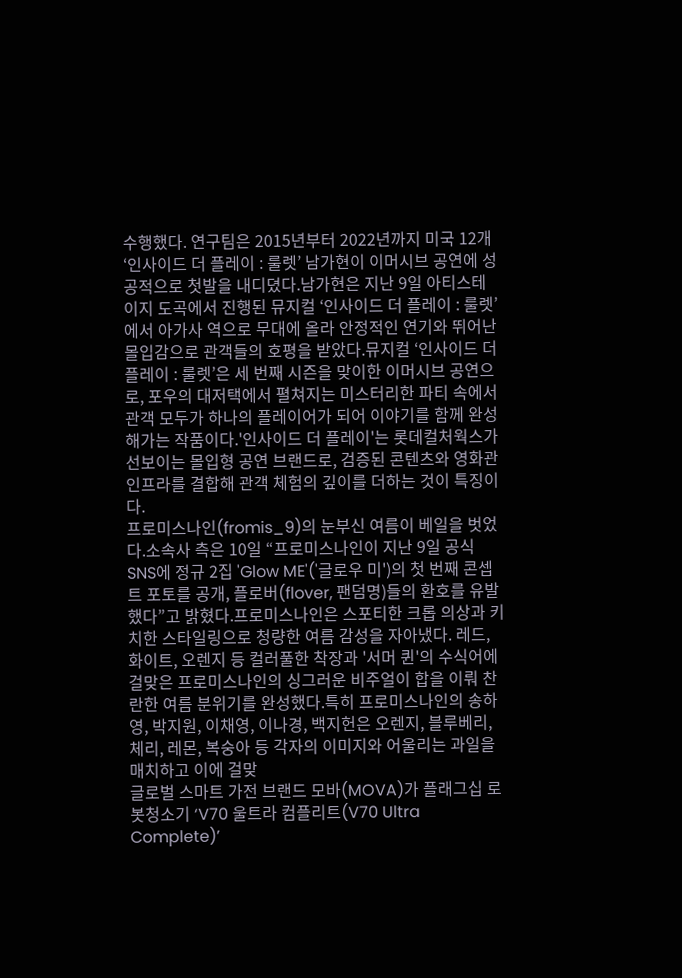수행했다. 연구팀은 2015년부터 2022년까지 미국 12개
‘인사이드 더 플레이 : 룰렛’ 남가현이 이머시브 공연에 성공적으로 첫발을 내디뎠다.남가현은 지난 9일 아티스테이지 도곡에서 진행된 뮤지컬 ‘인사이드 더 플레이 : 룰렛’에서 아가사 역으로 무대에 올라 안정적인 연기와 뛰어난 몰입감으로 관객들의 호평을 받았다.뮤지컬 ‘인사이드 더 플레이 : 룰렛’은 세 번째 시즌을 맞이한 이머시브 공연으로, 포우의 대저택에서 펼쳐지는 미스터리한 파티 속에서 관객 모두가 하나의 플레이어가 되어 이야기를 함께 완성해가는 작품이다.'인사이드 더 플레이'는 롯데컬처웍스가 선보이는 몰입형 공연 브랜드로, 검증된 콘텐츠와 영화관 인프라를 결합해 관객 체험의 깊이를 더하는 것이 특징이다.
프로미스나인(fromis_9)의 눈부신 여름이 베일을 벗었다.소속사 측은 10일 “프로미스나인이 지난 9일 공식 SNS에 정규 2집 'Glow ME'('글로우 미')의 첫 번째 콘셉트 포토를 공개, 플로버(flover, 팬덤명)들의 환호를 유발했다”고 밝혔다.프로미스나인은 스포티한 크롭 의상과 키치한 스타일링으로 청량한 여름 감성을 자아냈다. 레드, 화이트, 오렌지 등 컬러풀한 착장과 '서머 퀸'의 수식어에 걸맞은 프로미스나인의 싱그러운 비주얼이 합을 이뤄 찬란한 여름 분위기를 완성했다.특히 프로미스나인의 송하영, 박지원, 이채영, 이나경, 백지헌은 오렌지, 블루베리, 체리, 레몬, 복숭아 등 각자의 이미지와 어울리는 과일을 매치하고 이에 걸맞
글로벌 스마트 가전 브랜드 모바(MOVA)가 플래그십 로봇청소기 ‘V70 울트라 컴플리트(V70 Ultra Complete)’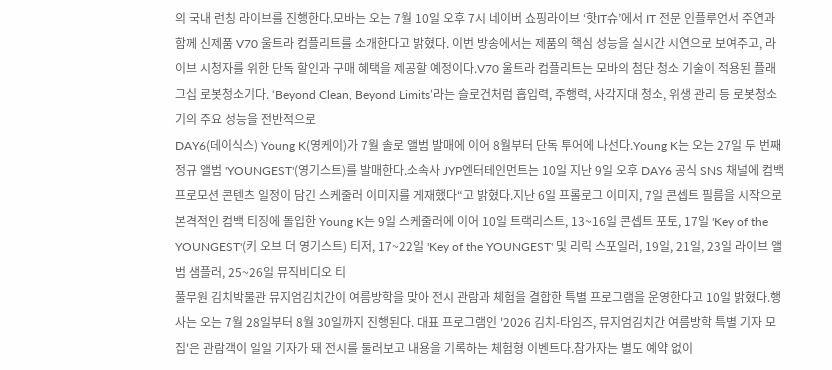의 국내 런칭 라이브를 진행한다.모바는 오는 7월 10일 오후 7시 네이버 쇼핑라이브 ‘핫IT슈’에서 IT 전문 인플루언서 주연과 함께 신제품 V70 울트라 컴플리트를 소개한다고 밝혔다. 이번 방송에서는 제품의 핵심 성능을 실시간 시연으로 보여주고, 라이브 시청자를 위한 단독 할인과 구매 혜택을 제공할 예정이다.V70 울트라 컴플리트는 모바의 첨단 청소 기술이 적용된 플래그십 로봇청소기다. ‘Beyond Clean, Beyond Limits’라는 슬로건처럼 흡입력, 주행력, 사각지대 청소, 위생 관리 등 로봇청소기의 주요 성능을 전반적으로
DAY6(데이식스) Young K(영케이)가 7월 솔로 앨범 발매에 이어 8월부터 단독 투어에 나선다.Young K는 오는 27일 두 번째 정규 앨범 'YOUNGEST'(영기스트)를 발매한다.소속사 JYP엔터테인먼트는 10일 지난 9일 오후 DAY6 공식 SNS 채널에 컴백 프로모션 콘텐츠 일정이 담긴 스케줄러 이미지를 게재했다“고 밝혔다.지난 6일 프롤로그 이미지, 7일 콘셉트 필름을 시작으로 본격적인 컴백 티징에 돌입한 Young K는 9일 스케줄러에 이어 10일 트랙리스트, 13~16일 콘셉트 포토, 17일 'Key of the YOUNGEST'(키 오브 더 영기스트) 티저, 17~22일 'Key of the YOUNGEST' 및 리릭 스포일러, 19일, 21일, 23일 라이브 앨범 샘플러, 25~26일 뮤직비디오 티
풀무원 김치박물관 뮤지엄김치간이 여름방학을 맞아 전시 관람과 체험을 결합한 특별 프로그램을 운영한다고 10일 밝혔다.행사는 오는 7월 28일부터 8월 30일까지 진행된다. 대표 프로그램인 '2026 김치-타임즈, 뮤지엄김치간 여름방학 특별 기자 모집'은 관람객이 일일 기자가 돼 전시를 둘러보고 내용을 기록하는 체험형 이벤트다.참가자는 별도 예약 없이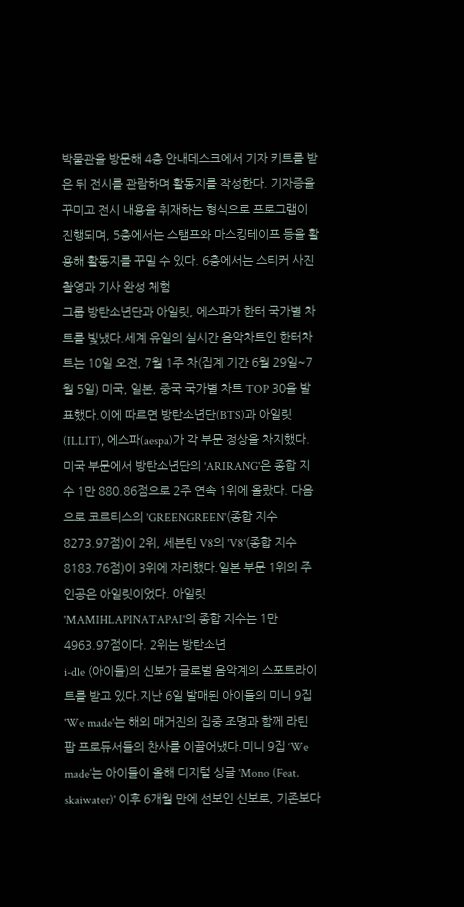박물관을 방문해 4층 안내데스크에서 기자 키트를 받은 뒤 전시를 관람하며 활동지를 작성한다. 기자증을 꾸미고 전시 내용을 취재하는 형식으로 프로그램이 진행되며, 5층에서는 스탬프와 마스킹테이프 등을 활용해 활동지를 꾸밀 수 있다. 6층에서는 스티커 사진 촬영과 기사 완성 체험
그룹 방탄소년단과 아일릿, 에스파가 한터 국가별 차트를 빛냈다.세계 유일의 실시간 음악차트인 한터차트는 10일 오전, 7월 1주 차(집계 기간 6월 29일~7월 5일) 미국, 일본, 중국 국가별 차트 TOP 30을 발표했다.이에 따르면 방탄소년단(BTS)과 아일릿(ILLIT), 에스파(aespa)가 각 부문 정상을 차지했다.미국 부문에서 방탄소년단의 'ARIRANG'은 종합 지수 1만 880.86점으로 2주 연속 1위에 올랐다. 다음으로 코르티스의 'GREENGREEN'(종합 지수 8273.97점)이 2위, 세븐틴 V8의 'V8'(종합 지수 8183.76점)이 3위에 자리했다.일본 부문 1위의 주인공은 아일릿이었다. 아일릿 'MAMIHLAPINATAPAI'의 종합 지수는 1만 4963.97점이다. 2위는 방탄소년
i-dle (아이들)의 신보가 글로벌 음악계의 스포트라이트를 받고 있다.지난 6일 발매된 아이들의 미니 9집 'We made'는 해외 매거진의 집중 조명과 함께 라틴 팝 프로듀서들의 찬사를 이끌어냈다.미니 9집 ‘We made’는 아이들이 올해 디지털 싱글 'Mono (Feat. skaiwater)' 이후 6개월 만에 선보인 신보로, 기존보다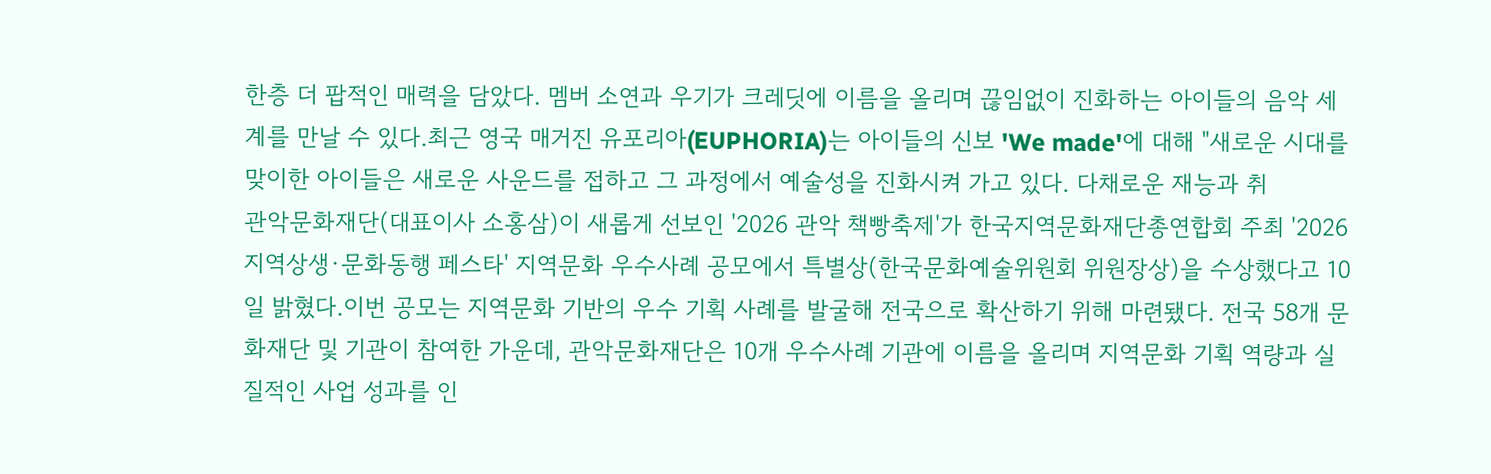한층 더 팝적인 매력을 담았다. 멤버 소연과 우기가 크레딧에 이름을 올리며 끊임없이 진화하는 아이들의 음악 세계를 만날 수 있다.최근 영국 매거진 유포리아(EUPHORIA)는 아이들의 신보 'We made'에 대해 "새로운 시대를 맞이한 아이들은 새로운 사운드를 접하고 그 과정에서 예술성을 진화시켜 가고 있다. 다채로운 재능과 취
관악문화재단(대표이사 소홍삼)이 새롭게 선보인 '2026 관악 책빵축제'가 한국지역문화재단총연합회 주최 '2026 지역상생·문화동행 페스타' 지역문화 우수사례 공모에서 특별상(한국문화예술위원회 위원장상)을 수상했다고 10일 밝혔다.이번 공모는 지역문화 기반의 우수 기획 사례를 발굴해 전국으로 확산하기 위해 마련됐다. 전국 58개 문화재단 및 기관이 참여한 가운데, 관악문화재단은 10개 우수사례 기관에 이름을 올리며 지역문화 기획 역량과 실질적인 사업 성과를 인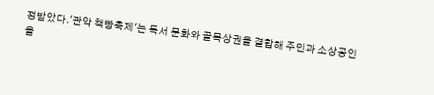정받았다.'관악 책빵축제'는 독서 문화와 골목상권을 결합해 주민과 소상공인을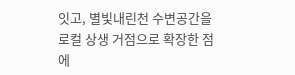잇고, 별빛내린천 수변공간을 로컬 상생 거점으로 확장한 점에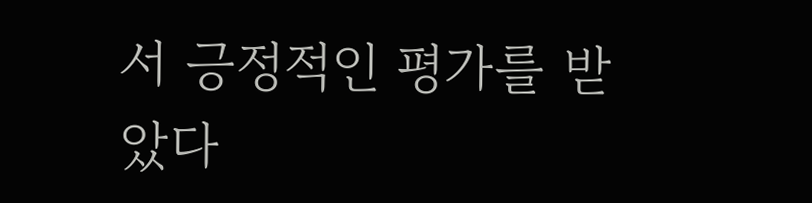서 긍정적인 평가를 받았다